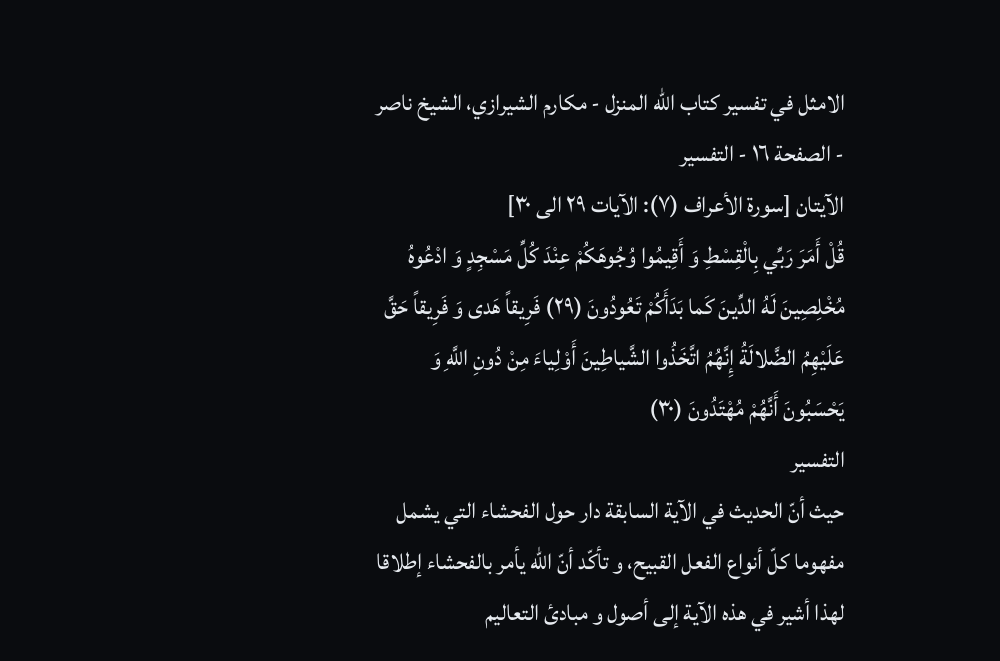الامثل في تفسير كتاب الله المنزل - مكارم الشيرازي، الشيخ ناصر - الصفحة ١٦ - التفسير
الآيتان [سورة الأعراف (٧): الآيات ٢٩ الى ٣٠]
قُلْ أَمَرَ رَبِّي بِالْقِسْطِ وَ أَقِيمُوا وُجُوهَكُمْ عِنْدَ كُلِّ مَسْجِدٍ وَ ادْعُوهُ مُخْلِصِينَ لَهُ الدِّينَ كَما بَدَأَكُمْ تَعُودُونَ (٢٩) فَرِيقاً هَدى وَ فَرِيقاً حَقَّ عَلَيْهِمُ الضَّلالَةُ إِنَّهُمُ اتَّخَذُوا الشَّياطِينَ أَوْلِياءَ مِنْ دُونِ اللَّهِ وَ يَحْسَبُونَ أَنَّهُمْ مُهْتَدُونَ (٣٠)
التفسير
حيث أنّ الحديث في الآية السابقة دار حول الفحشاء التي يشمل مفهوما كلّ أنواع الفعل القبيح، و تأكّد أنّ اللّه يأمر بالفحشاء إطلاقا لهذا أشير في هذه الآية إلى أصول و مبادئ التعاليم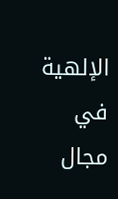الإلهية في مجال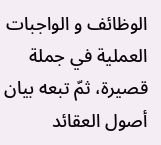الوظائف و الواجبات العملية في جملة قصيرة، ثمّ تبعه بيان أصول العقائد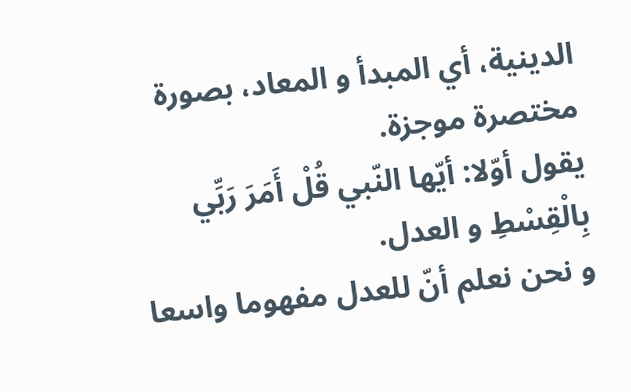الدينية، أي المبدأ و المعاد، بصورة مختصرة موجزة.
يقول أوّلا: أيّها النّبي قُلْ أَمَرَ رَبِّي بِالْقِسْطِ و العدل.
و نحن نعلم أنّ للعدل مفهوما واسعا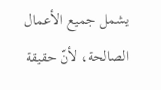يشمل جميع الأعمال الصالحة، لأنّ حقيقة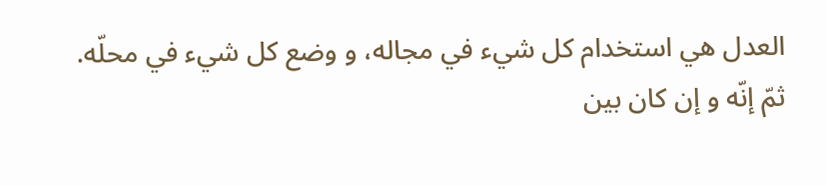العدل هي استخدام كل شيء في مجاله، و وضع كل شيء في محلّه.
ثمّ إنّه و إن كان بين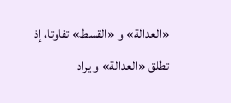«العدالة» و «القسط» تفاوتا، إذ تطلق «العدالة» و يراد